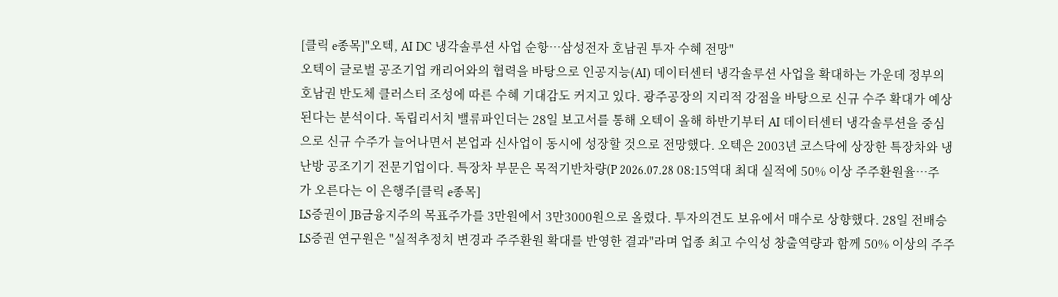[클릭 e종목]"오텍, AI DC 냉각솔루션 사업 순항…삼성전자 호남권 투자 수혜 전망"
오텍이 글로벌 공조기업 캐리어와의 협력을 바탕으로 인공지능(AI) 데이터센터 냉각솔루션 사업을 확대하는 가운데 정부의 호남권 반도체 클러스터 조성에 따른 수혜 기대감도 커지고 있다. 광주공장의 지리적 강점을 바탕으로 신규 수주 확대가 예상된다는 분석이다. 독립리서치 밸류파인더는 28일 보고서를 통해 오텍이 올해 하반기부터 AI 데이터센터 냉각솔루션을 중심으로 신규 수주가 늘어나면서 본업과 신사업이 동시에 성장할 것으로 전망했다. 오텍은 2003년 코스닥에 상장한 특장차와 냉난방 공조기기 전문기업이다. 특장차 부문은 목적기반차량(P 2026.07.28 08:15역대 최대 실적에 50% 이상 주주환원율…주가 오른다는 이 은행주[클릭 e종목]
LS증권이 JB금융지주의 목표주가를 3만원에서 3만3000원으로 올렸다. 투자의견도 보유에서 매수로 상향했다. 28일 전배승 LS증권 연구원은 "실적추정치 변경과 주주환원 확대를 반영한 결과"라며 업종 최고 수익성 창출역량과 함께 50% 이상의 주주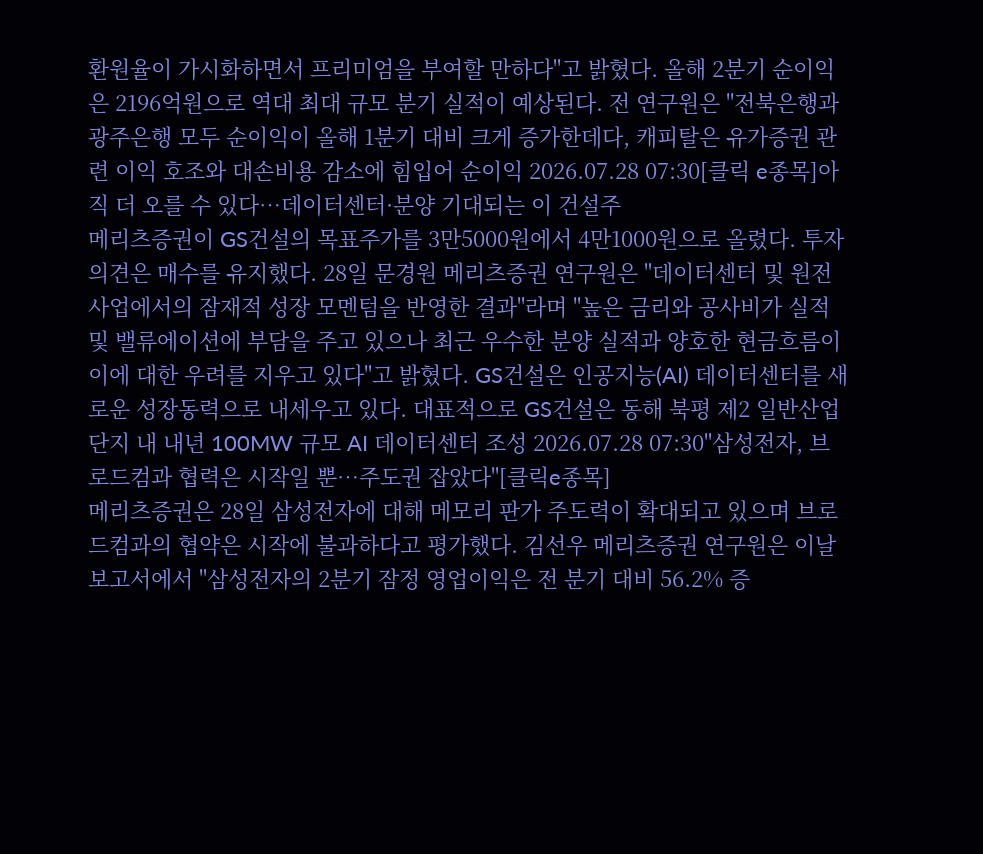환원율이 가시화하면서 프리미엄을 부여할 만하다"고 밝혔다. 올해 2분기 순이익은 2196억원으로 역대 최대 규모 분기 실적이 예상된다. 전 연구원은 "전북은행과 광주은행 모두 순이익이 올해 1분기 대비 크게 증가한데다, 캐피탈은 유가증권 관련 이익 호조와 대손비용 감소에 힘입어 순이익 2026.07.28 07:30[클릭 e종목]아직 더 오를 수 있다…데이터센터·분양 기대되는 이 건설주
메리츠증권이 GS건설의 목표주가를 3만5000원에서 4만1000원으로 올렸다. 투자의견은 매수를 유지했다. 28일 문경원 메리츠증권 연구원은 "데이터센터 및 원전 사업에서의 잠재적 성장 모멘텀을 반영한 결과"라며 "높은 금리와 공사비가 실적 및 밸류에이션에 부담을 주고 있으나 최근 우수한 분양 실적과 양호한 현금흐름이 이에 대한 우려를 지우고 있다"고 밝혔다. GS건설은 인공지능(AI) 데이터센터를 새로운 성장동력으로 내세우고 있다. 대표적으로 GS건설은 동해 북평 제2 일반산업단지 내 내년 100MW 규모 AI 데이터센터 조성 2026.07.28 07:30"삼성전자, 브로드컴과 협력은 시작일 뿐…주도권 잡았다"[클릭e종목]
메리츠증권은 28일 삼성전자에 대해 메모리 판가 주도력이 확대되고 있으며 브로드컴과의 협약은 시작에 불과하다고 평가했다. 김선우 메리츠증권 연구원은 이날 보고서에서 "삼성전자의 2분기 잠정 영업이익은 전 분기 대비 56.2% 증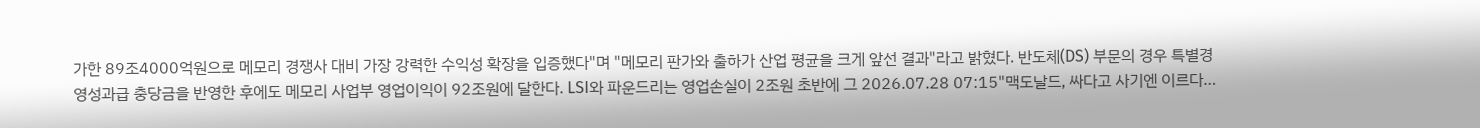가한 89조4000억원으로 메모리 경쟁사 대비 가장 강력한 수익성 확장을 입증했다"며 "메모리 판가와 출하가 산업 평균을 크게 앞선 결과"라고 밝혔다. 반도체(DS) 부문의 경우 특별경영성과급 충당금을 반영한 후에도 메모리 사업부 영업이익이 92조원에 달한다. LSI와 파운드리는 영업손실이 2조원 초반에 그 2026.07.28 07:15"맥도날드, 싸다고 사기엔 이르다…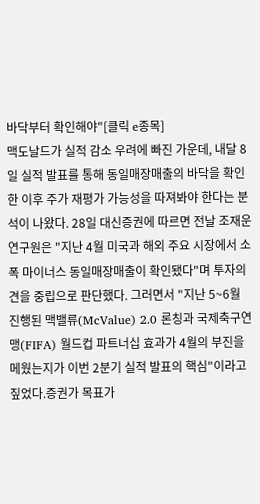바닥부터 확인해야"[클릭 e종목]
맥도날드가 실적 감소 우려에 빠진 가운데, 내달 8일 실적 발표를 통해 동일매장매출의 바닥을 확인한 이후 주가 재평가 가능성을 따져봐야 한다는 분석이 나왔다. 28일 대신증권에 따르면 전날 조재운 연구원은 "지난 4월 미국과 해외 주요 시장에서 소폭 마이너스 동일매장매출이 확인됐다"며 투자의견을 중립으로 판단했다. 그러면서 "지난 5~6월 진행된 맥밸류(McValue) 2.0 론칭과 국제축구연맹(FIFA) 월드컵 파트너십 효과가 4월의 부진을 메웠는지가 이번 2분기 실적 발표의 핵심"이라고 짚었다.증권가 목표가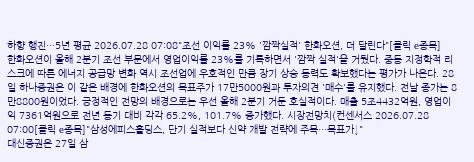하향 행진…5년 평균 2026.07.28 07:08"조선 이익률 23% '깜짝실적' 한화오션, 더 달린다"[클릭 e종목]
한화오션이 올해 2분기 조선 부문에서 영업이익률 23%를 기록하면서 '깜짝 실적'을 거뒀다. 중동 지정학적 리스크에 따른 에너지 공급망 변화 역시 조선업에 우호적인 만큼 장기 상승 동력도 확보했다는 평가가 나온다. 28일 하나증권은 이 같은 배경에 한화오션의 목표주가 17만5000원과 투자의견 '매수'를 유지했다. 전날 종가는 8만8800원이었다. 긍정적인 전망의 배경으로는 우선 올해 2분기 거둔 호실적이다. 매출 5조4432억원, 영업이익 7361억원으로 전년 동기 대비 각각 65.2%, 101.7% 증가했다. 시장전망치(컨센서스 2026.07.28 07:00[클릭 e종목]"삼성에피스홀딩스, 단기 실적보다 신약 개발 전략에 주목…목표가↓"
대신증권은 27일 삼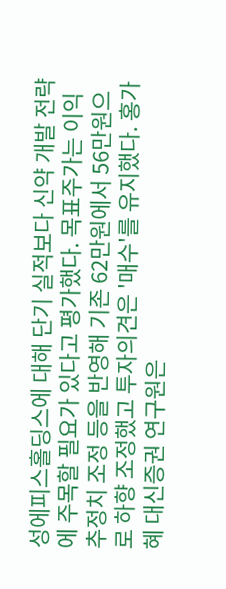성에피스홀딩스에 대해 단기 실적보다 신약 개발 전략에 주목할 필요가 있다고 평가했다. 목표주가는 이익 추정치 조정 등을 반영해 기존 62만원에서 56만원으로 하향 조정했고 투자의견은 '매수'를 유지했다. 홍가혜 대신증권 연구원은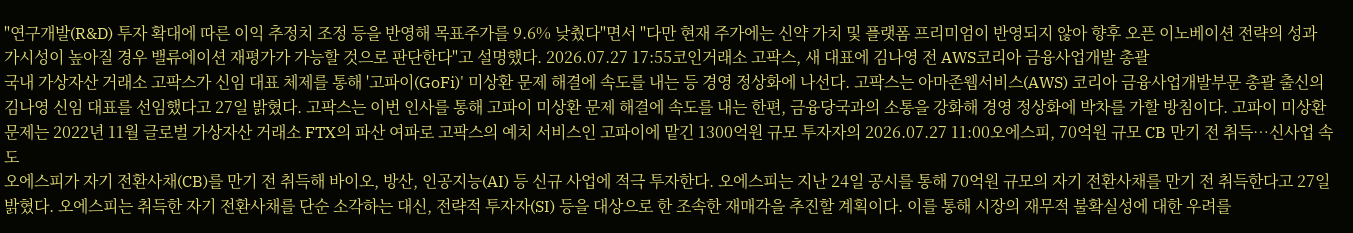"연구개발(R&D) 투자 확대에 따른 이익 추정치 조정 등을 반영해 목표주가를 9.6% 낮췄다"면서 "다만 현재 주가에는 신약 가치 및 플랫폼 프리미엄이 반영되지 않아 향후 오픈 이노베이션 전략의 성과 가시성이 높아질 경우 밸류에이션 재평가가 가능할 것으로 판단한다"고 설명했다. 2026.07.27 17:55코인거래소 고팍스, 새 대표에 김나영 전 AWS코리아 금융사업개발 총괄
국내 가상자산 거래소 고팍스가 신임 대표 체제를 통해 '고파이(GoFi)' 미상환 문제 해결에 속도를 내는 등 경영 정상화에 나선다. 고팍스는 아마존웹서비스(AWS) 코리아 금융사업개발부문 총괄 출신의 김나영 신임 대표를 선임했다고 27일 밝혔다. 고팍스는 이번 인사를 통해 고파이 미상환 문제 해결에 속도를 내는 한편, 금융당국과의 소통을 강화해 경영 정상화에 박차를 가할 방침이다. 고파이 미상환 문제는 2022년 11월 글로벌 가상자산 거래소 FTX의 파산 여파로 고팍스의 예치 서비스인 고파이에 맡긴 1300억원 규모 투자자의 2026.07.27 11:00오에스피, 70억원 규모 CB 만기 전 취득…신사업 속도
오에스피가 자기 전환사채(CB)를 만기 전 취득해 바이오, 방산, 인공지능(AI) 등 신규 사업에 적극 투자한다. 오에스피는 지난 24일 공시를 통해 70억원 규모의 자기 전환사채를 만기 전 취득한다고 27일 밝혔다. 오에스피는 취득한 자기 전환사채를 단순 소각하는 대신, 전략적 투자자(SI) 등을 대상으로 한 조속한 재매각을 추진할 계획이다. 이를 통해 시장의 재무적 불확실성에 대한 우려를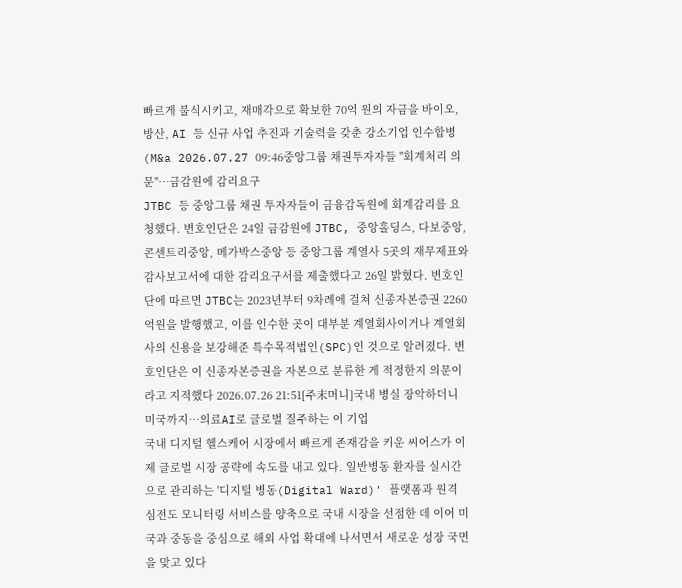빠르게 불식시키고, 재매각으로 확보한 70억 원의 자금을 바이오, 방산, AI 등 신규 사업 추진과 기술력을 갖춘 강소기업 인수합병(M&a 2026.07.27 09:46중앙그룹 채권투자자들 "회계처리 의문"…금감원에 감리요구
JTBC 등 중앙그룹 채권 투자자들이 금융감독원에 회계감리를 요청했다. 변호인단은 24일 금감원에 JTBC, 중앙홀딩스, 다보중앙, 콘센트리중앙, 메가박스중앙 등 중앙그룹 계열사 5곳의 재무제표와 감사보고서에 대한 감리요구서를 제출했다고 26일 밝혔다. 변호인단에 따르면 JTBC는 2023년부터 9차례에 걸쳐 신종자본증권 2260억원을 발행했고, 이를 인수한 곳이 대부분 계열회사이거나 계열회사의 신용을 보강해준 특수목적법인(SPC)인 것으로 알려졌다. 변호인단은 이 신종자본증권을 자본으로 분류한 게 적정한지 의문이라고 지적했다 2026.07.26 21:51[주末머니]국내 병실 장악하더니 미국까지…의료AI로 글로벌 질주하는 이 기업
국내 디지털 헬스케어 시장에서 빠르게 존재감을 키운 씨어스가 이제 글로벌 시장 공략에 속도를 내고 있다. 일반병동 환자를 실시간으로 관리하는 '디지털 병동(Digital Ward)' 플랫폼과 원격 심전도 모니터링 서비스를 양축으로 국내 시장을 선점한 데 이어 미국과 중동을 중심으로 해외 사업 확대에 나서면서 새로운 성장 국면을 맞고 있다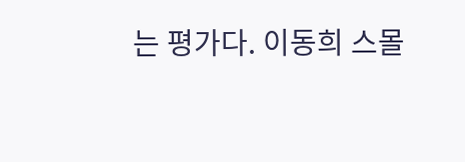는 평가다. 이동희 스몰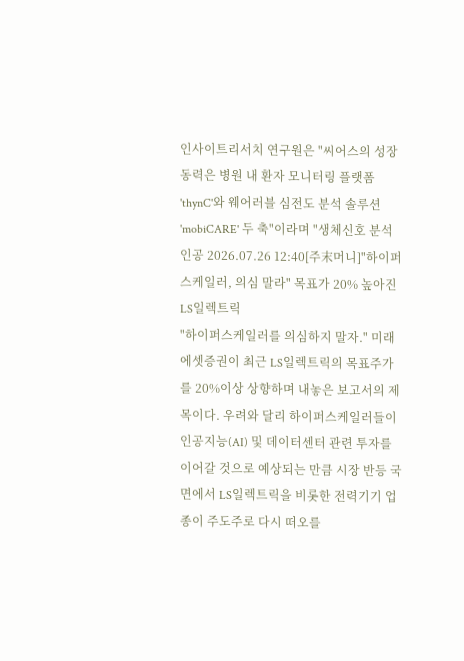인사이트리서치 연구원은 "씨어스의 성장 동력은 병원 내 환자 모니터링 플랫폼 'thynC'와 웨어러블 심전도 분석 솔루션 'mobiCARE' 두 축"이라며 "생체신호 분석 인공 2026.07.26 12:40[주末머니]"하이퍼스케일러, 의심 말라" 목표가 20% 높아진 LS일렉트릭
"하이퍼스케일러를 의심하지 말자." 미래에셋증권이 최근 LS일렉트릭의 목표주가를 20%이상 상향하며 내놓은 보고서의 제목이다. 우려와 달리 하이퍼스케일러들이 인공지능(AI) 및 데이터센터 관련 투자를 이어갈 것으로 예상되는 만큼 시장 반등 국면에서 LS일렉트릭을 비롯한 전력기기 업종이 주도주로 다시 떠오를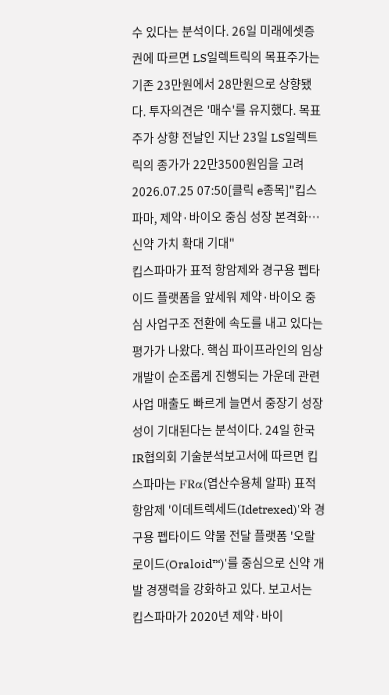수 있다는 분석이다. 26일 미래에셋증권에 따르면 LS일렉트릭의 목표주가는 기존 23만원에서 28만원으로 상향됐다. 투자의견은 '매수'를 유지했다. 목표주가 상향 전날인 지난 23일 LS일렉트릭의 종가가 22만3500원임을 고려 2026.07.25 07:50[클릭 e종목]"킵스파마, 제약·바이오 중심 성장 본격화…신약 가치 확대 기대"
킵스파마가 표적 항암제와 경구용 펩타이드 플랫폼을 앞세워 제약·바이오 중심 사업구조 전환에 속도를 내고 있다는 평가가 나왔다. 핵심 파이프라인의 임상 개발이 순조롭게 진행되는 가운데 관련 사업 매출도 빠르게 늘면서 중장기 성장성이 기대된다는 분석이다. 24일 한국IR협의회 기술분석보고서에 따르면 킵스파마는 FRα(엽산수용체 알파) 표적 항암제 '이데트렉세드(Idetrexed)'와 경구용 펩타이드 약물 전달 플랫폼 '오랄로이드(Oraloid™)'를 중심으로 신약 개발 경쟁력을 강화하고 있다. 보고서는 킵스파마가 2020년 제약·바이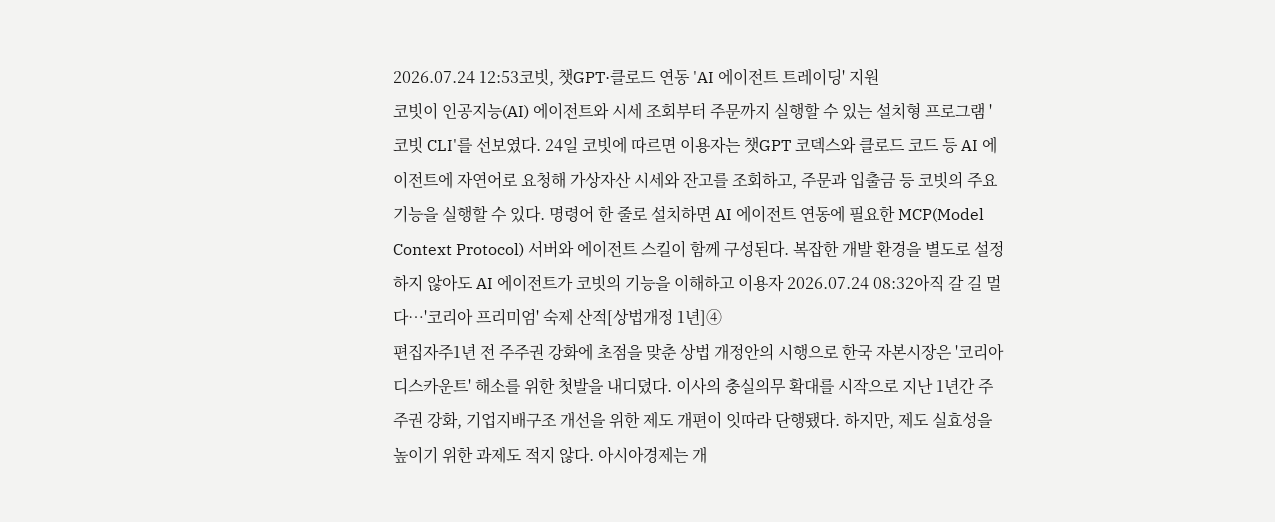2026.07.24 12:53코빗, 챗GPT·클로드 연동 'AI 에이전트 트레이딩' 지원
코빗이 인공지능(AI) 에이전트와 시세 조회부터 주문까지 실행할 수 있는 설치형 프로그램 '코빗 CLI'를 선보였다. 24일 코빗에 따르면 이용자는 챗GPT 코덱스와 클로드 코드 등 AI 에이전트에 자연어로 요청해 가상자산 시세와 잔고를 조회하고, 주문과 입출금 등 코빗의 주요 기능을 실행할 수 있다. 명령어 한 줄로 설치하면 AI 에이전트 연동에 필요한 MCP(Model Context Protocol) 서버와 에이전트 스킬이 함께 구성된다. 복잡한 개발 환경을 별도로 설정하지 않아도 AI 에이전트가 코빗의 기능을 이해하고 이용자 2026.07.24 08:32아직 갈 길 멀다…'코리아 프리미엄' 숙제 산적[상법개정 1년]④
편집자주1년 전 주주권 강화에 초점을 맞춘 상법 개정안의 시행으로 한국 자본시장은 '코리아 디스카운트' 해소를 위한 첫발을 내디뎠다. 이사의 충실의무 확대를 시작으로 지난 1년간 주주권 강화, 기업지배구조 개선을 위한 제도 개편이 잇따라 단행됐다. 하지만, 제도 실효성을 높이기 위한 과제도 적지 않다. 아시아경제는 개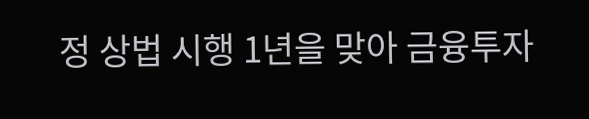정 상법 시행 1년을 맞아 금융투자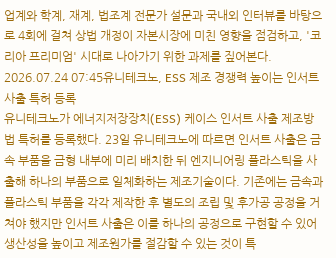업계와 학계, 재계, 법조계 전문가 설문과 국내외 인터뷰를 바탕으로 4회에 걸쳐 상법 개정이 자본시장에 미친 영향을 점검하고, '코리아 프리미엄' 시대로 나아가기 위한 과제를 짚어본다. 2026.07.24 07:45유니테크노, ESS 제조 경쟁력 높이는 인서트 사출 특허 등록
유니테크노가 에너지저장장치(ESS) 케이스 인서트 사출 제조방법 특허를 등록했다. 23일 유니테크노에 따르면 인서트 사출은 금속 부품을 금형 내부에 미리 배치한 뒤 엔지니어링 플라스틱을 사출해 하나의 부품으로 일체화하는 제조기술이다. 기존에는 금속과 플라스틱 부품을 각각 제작한 후 별도의 조립 및 후가공 공정을 거쳐야 했지만 인서트 사출은 이를 하나의 공정으로 구현할 수 있어 생산성을 높이고 제조원가를 절감할 수 있는 것이 특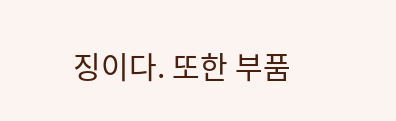징이다. 또한 부품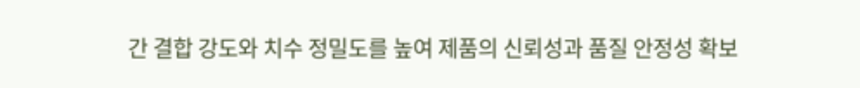간 결합 강도와 치수 정밀도를 높여 제품의 신뢰성과 품질 안정성 확보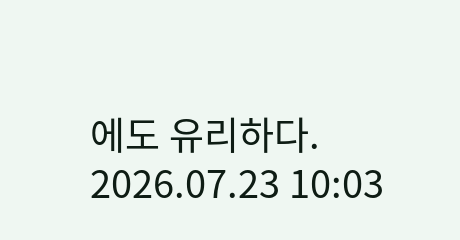에도 유리하다. 2026.07.23 10:03